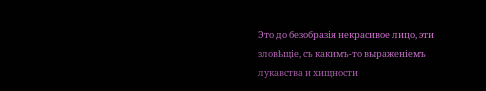Это до безобразія некрасивое лицо, эти зловѣщіе, съ какимъ-то выраженіемъ лукавства и хищности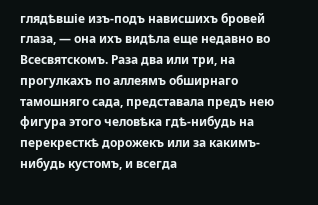глядѣвшіе изъ-подъ нависшихъ бровей глаза, — она ихъ видѣла еще недавно во Всесвятскомъ. Раза два или три, на прогулкахъ по аллеямъ обширнаго тамошняго сада, представала предъ нею фигура этого человѣка гдѣ-нибудь на перекресткѣ дорожекъ или за какимъ-нибудь кустомъ, и всегда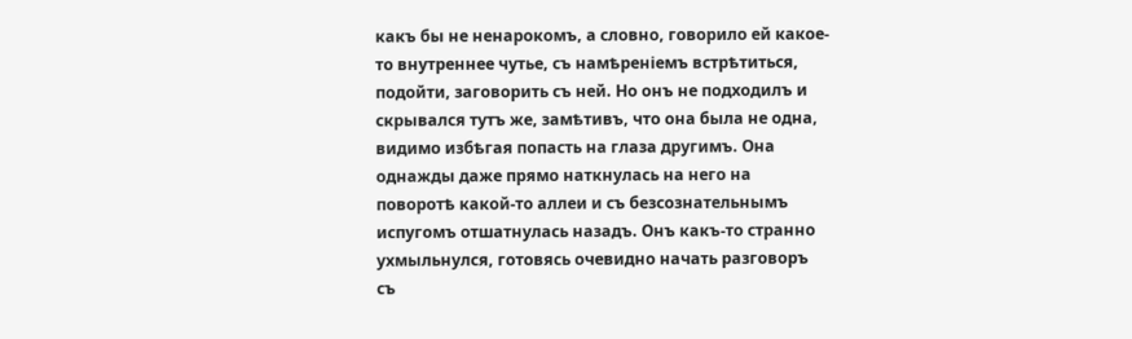какъ бы не ненарокомъ, а словно, говорило ей какое-то внутреннее чутье, съ намѣреніемъ встрѣтиться, подойти, заговорить съ ней. Но онъ не подходилъ и скрывался тутъ же, замѣтивъ, что она была не одна, видимо избѣгая попасть на глаза другимъ. Она однажды даже прямо наткнулась на него на поворотѣ какой-то аллеи и съ безсознательнымъ испугомъ отшатнулась назадъ. Онъ какъ-то странно ухмыльнулся, готовясь очевидно начать разговоръ съ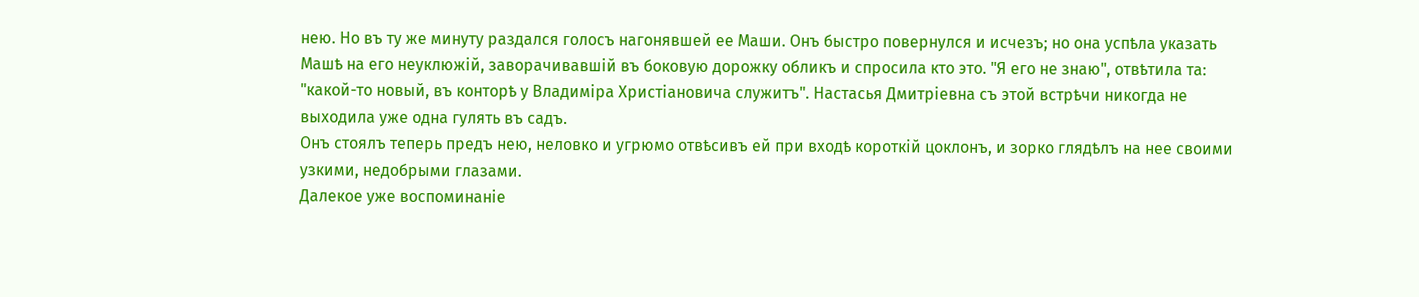нею. Но въ ту же минуту раздался голосъ нагонявшей ее Маши. Онъ быстро повернулся и исчезъ; но она успѣла указать Машѣ на его неуклюжій, заворачивавшій въ боковую дорожку обликъ и спросила кто это. "Я его не знаю", отвѣтила та: "какой-то новый, въ конторѣ у Владиміра Христіановича служитъ". Настасья Дмитріевна съ этой встрѣчи никогда не выходила уже одна гулять въ садъ.
Онъ стоялъ теперь предъ нею, неловко и угрюмо отвѣсивъ ей при входѣ короткій цоклонъ, и зорко глядѣлъ на нее своими узкими, недобрыми глазами.
Далекое уже воспоминаніе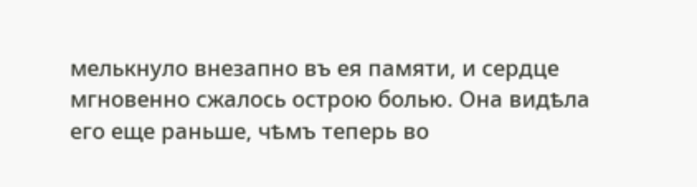мелькнуло внезапно въ ея памяти, и сердце мгновенно сжалось острою болью. Она видѣла его еще раньше, чѣмъ теперь во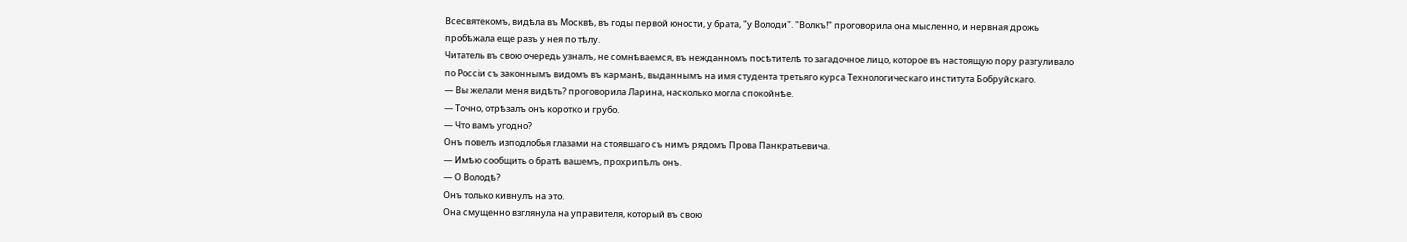Всесвятекомъ, видѣла въ Москвѣ, въ годы первой юности, у брата, "у Володи". "Волкъ!" проговорила она мысленно, и нервная дрожь пробѣжала еще разъ у нея по тѣлу.
Читатель въ свою очередь узналъ, не сомнѣваемся, въ нежданномъ посѣтителѣ то загадочное лицо, которое въ настоящую пору разгуливало по Россіи съ законнымъ видомъ въ карманѣ, выданнымъ на имя студента третьяго курса Технологическаго института Бобруйскаго.
— Вы желали меня видѣть? проговорила Ларина, насколько могла спокойнѣе.
— Точно, отрѣзалъ онъ коротко и грубо.
— Что вамъ угодно?
Онъ повелъ изподлобья глазами на стоявшаго съ нимъ рядомъ Прова Панкратьевича.
— Имѣю сообщить о братѣ вашемъ, прохрипѣлъ онъ.
— О Володѣ?
Онъ только кивнулъ на это.
Она смущенно взглянула на управителя, который въ свою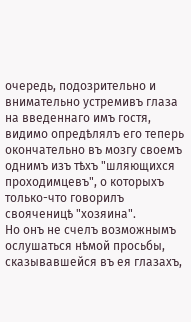очередь, подозрительно и внимательно устремивъ глаза на введеннаго имъ гостя, видимо опредѣлялъ его теперь окончательно въ мозгу своемъ однимъ изъ тѣхъ "шляющихся проходимцевъ", о которыхъ только-что говорилъ свояченицѣ "хозяина".
Но онъ не счелъ возможнымъ ослушаться нѣмой просьбы, сказывавшейся въ ея глазахъ,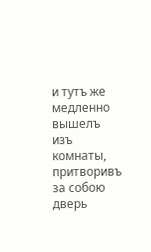и тутъ же медленно вышелъ изъ комнаты, притворивъ за собою дверь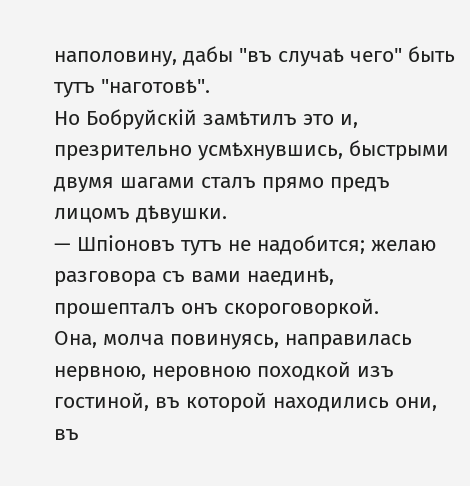наполовину, дабы "въ случаѣ чего" быть тутъ "наготовѣ".
Но Бобруйскій замѣтилъ это и, презрительно усмѣхнувшись, быстрыми двумя шагами сталъ прямо предъ лицомъ дѣвушки.
— Шпіоновъ тутъ не надобится; желаю разговора съ вами наединѣ, прошепталъ онъ скороговоркой.
Она, молча повинуясь, направилась нервною, неровною походкой изъ гостиной, въ которой находились они, въ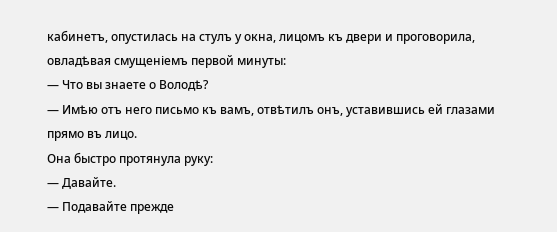кабинетъ, опустилась на стулъ у окна, лицомъ къ двери и проговорила, овладѣвая смущеніемъ первой минуты:
— Что вы знаете о Володѣ?
— Имѣю отъ него письмо къ вамъ, отвѣтилъ онъ, уставившись ей глазами прямо въ лицо.
Она быстро протянула руку:
— Давайте.
— Подавайте прежде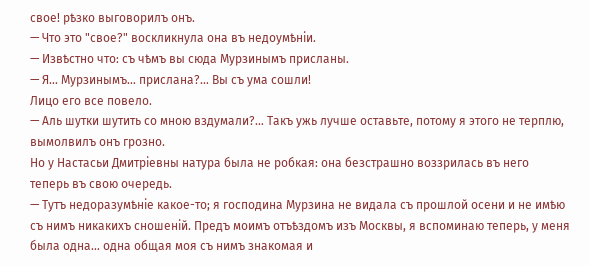свое! рѣзко выговорилъ онъ.
— Что это "свое?" воскликнула она въ недоумѣніи.
— Извѣстно что: съ чѣмъ вы сюда Мурзинымъ присланы.
— Я… Мурзинымъ… прислана?… Вы съ ума сошли!
Лицо его все повело.
— Аль шутки шутить со мною вздумали?… Такъ ужь лучше оставьте, потому я этого не терплю, вымолвилъ онъ грозно.
Но у Настасьи Дмитріевны натура была не робкая: она безстрашно воззрилась въ него теперь въ свою очередь.
— Тутъ недоразумѣніе какое-то; я господина Мурзина не видала съ прошлой осени и не имѣю съ нимъ никакихъ сношеній. Предъ моимъ отъѣздомъ изъ Москвы, я вспоминаю теперь, у меня была одна… одна общая моя съ нимъ знакомая и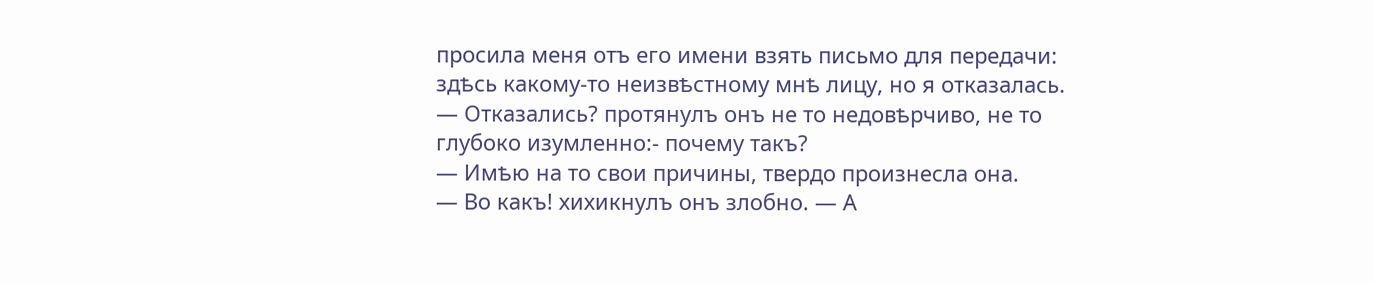просила меня отъ его имени взять письмо для передачи: здѣсь какому-то неизвѣстному мнѣ лицу, но я отказалась.
— Отказались? протянулъ онъ не то недовѣрчиво, не то глубоко изумленно:- почему такъ?
— Имѣю на то свои причины, твердо произнесла она.
— Во какъ! хихикнулъ онъ злобно. — А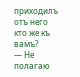приходилъ отъ него кто же къ вамъ?
— Не полагаю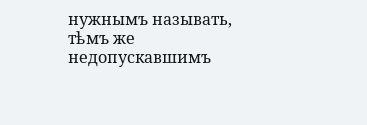нужнымъ называть, тѣмъ же недопускавшимъ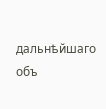дальнѣйшаго объ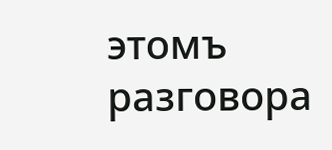этомъ разговора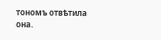тономъ отвѣтила она.